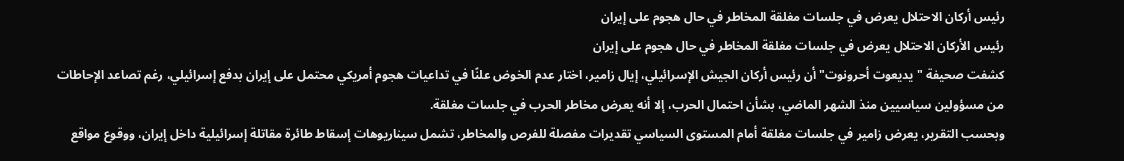رئيس أركان الاحتلال يعرض في جلسات مغلقة المخاطر في حال هجوم على إيران
رئيس الأركان الاحتلال يعرض في جلسات مغلقة المخاطر في حال هجوم على إيران
كشفت صحيفة "يديعوت أحرونوت" أن رئيس أركان الجيش الإسرائيلي، إيال زامير، اختار عدم الخوض علنًا في تداعيات هجوم أمريكي محتمل على إيران بدفع إسرائيلي، رغم تصاعد الإحاطات من مسؤولين سياسيين منذ الشهر الماضي، بشأن احتمال الحرب، إلا أنه يعرض مخاطر الحرب في جلسات مغلقة.
وبحسب التقرير، يعرض زامير في جلسات مغلقة أمام المستوى السياسي تقديرات مفصلة للفرص والمخاطر، تشمل سيناريوهات إسقاط طائرة مقاتلة إسرائيلية داخل إيران، ووقوع مواقع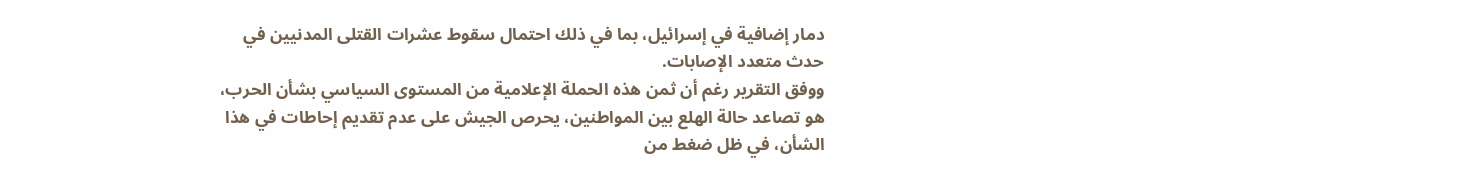دمار إضافية في إسرائيل، بما في ذلك احتمال سقوط عشرات القتلى المدنيين في حدث متعدد الإصابات.
ووفق التقرير رغم أن ثمن هذه الحملة الإعلامية من المستوى السياسي بشأن الحرب، هو تصاعد حالة الهلع بين المواطنين، يحرص الجيش على عدم تقديم إحاطات في هذا الشأن، في ظل ضغط من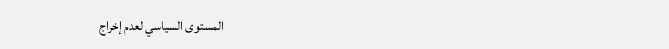المستوى السياسي لعدم إخراج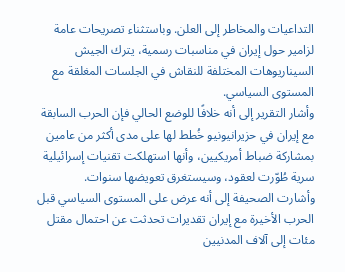التداعيات والمخاطر إلى العلن. وباستثناء تصريحات عامة لزامير حول إيران في مناسبات رسمية، يترك الجيش السيناريوهات المختلفة للنقاش في الجلسات المغلقة مع المستوى السياسي.
وأشار التقرير إلى أنه خلافًا للوضع الحالي فإن الحرب السابقة مع إيران في حزيرانيونيو خُطط لها على مدى أكثر من عامين بمشاركة ضباط أمريكيين، وأنها استهلكت تقنيات إسرائيلية سرية طُوّرت لعقود، وسيستغرق تعويضها سنوات.
وأشارت الصحيفة إلى أنه عرض على المستوى السياسي قبل الحرب الأخيرة مع إيران تقديرات تحدثت عن احتمال مقتل مئات إلى آلاف المدنيين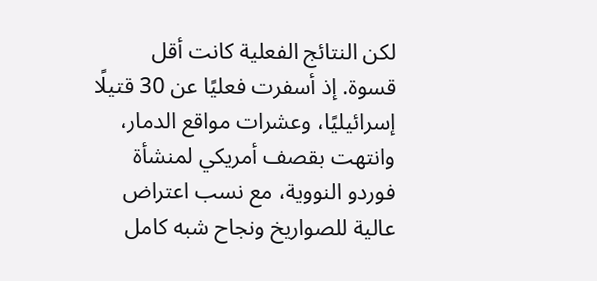لكن النتائج الفعلية كانت أقل قسوة. إذ أسفرت فعليًا عن 30 قتيلًا إسرائيليًا، وعشرات مواقع الدمار، وانتهت بقصف أمريكي لمنشأة فوردو النووية، مع نسب اعتراض عالية للصواريخ ونجاح شبه كامل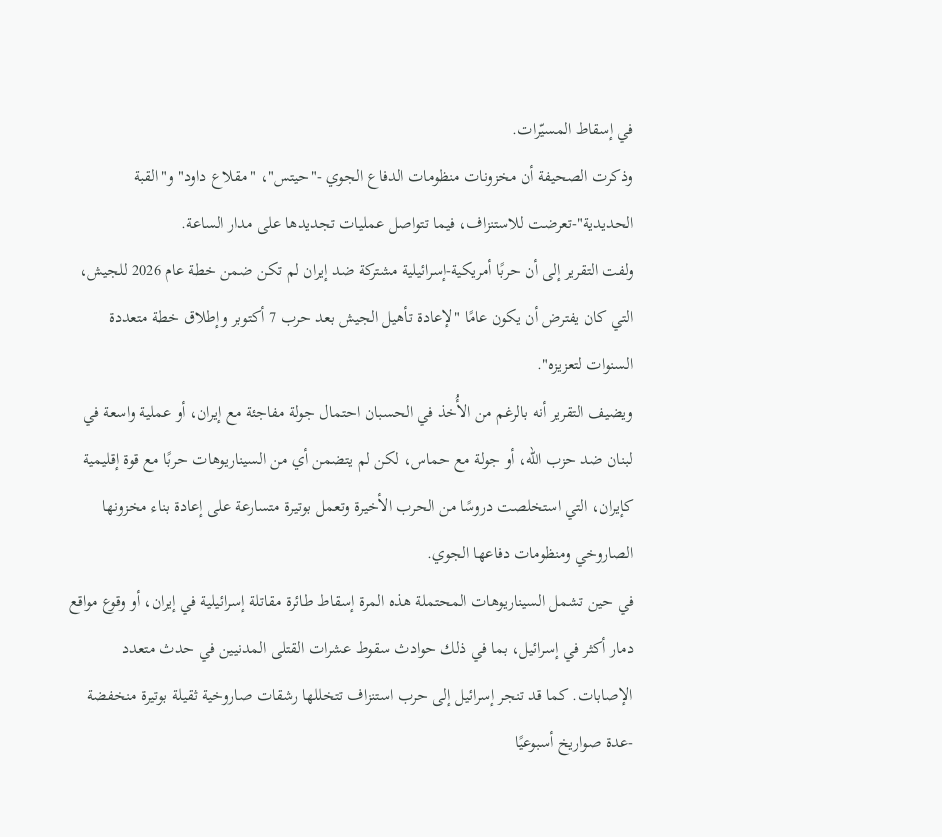في إسقاط المسيّرات.
وذكرت الصحيفة أن مخزونات منظومات الدفاع الجوي -"حيتس"، "مقلاع داود" و"القبة الحديدية"-تعرضت للاستنزاف، فيما تتواصل عمليات تجديدها على مدار الساعة.
ولفت التقرير إلى أن حربًا أمريكية-إسرائيلية مشتركة ضد إيران لم تكن ضمن خطة عام 2026 للجيش، التي كان يفترض أن يكون عامًا "لإعادة تأهيل الجيش بعد حرب 7 أكتوبر وإطلاق خطة متعددة السنوات لتعزيزه".
ويضيف التقرير أنه بالرغم من الأُخذ في الحسبان احتمال جولة مفاجئة مع إيران، أو عملية واسعة في لبنان ضد حزب الله، أو جولة مع حماس، لكن لم يتضمن أي من السيناريوهات حربًا مع قوة إقليمية كإيران، التي استخلصت دروسًا من الحرب الأخيرة وتعمل بوتيرة متسارعة على إعادة بناء مخزونها الصاروخي ومنظومات دفاعها الجوي.
في حين تشمل السيناريوهات المحتملة هذه المرة إسقاط طائرة مقاتلة إسرائيلية في إيران، أو وقوع مواقع دمار أكثر في إسرائيل، بما في ذلك حوادث سقوط عشرات القتلى المدنيين في حدث متعدد الإصابات. كما قد تنجر إسرائيل إلى حرب استنزاف تتخللها رشقات صاروخية ثقيلة بوتيرة منخفضة -عدة صواريخ أسبوعيًا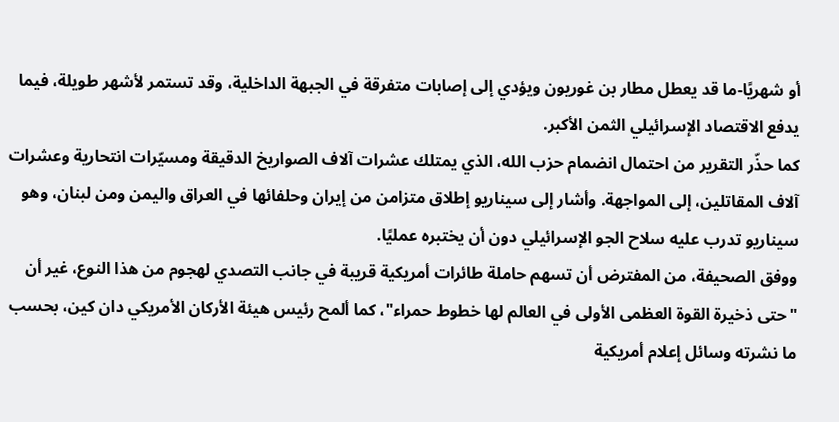أو شهريًا-ما قد يعطل مطار بن غوريون ويؤدي إلى إصابات متفرقة في الجبهة الداخلية، وقد تستمر لأشهر طويلة، فيما يدفع الاقتصاد الإسرائيلي الثمن الأكبر.
كما حذّر التقرير من احتمال انضمام حزب الله، الذي يمتلك عشرات آلاف الصواريخ الدقيقة ومسيّرات انتحارية وعشرات آلاف المقاتلين، إلى المواجهة. وأشار إلى سيناريو إطلاق متزامن من إيران وحلفائها في العراق واليمن ومن لبنان، وهو سيناريو تدرب عليه سلاح الجو الإسرائيلي دون أن يختبره عمليًا.
ووفق الصحيفة، من المفترض أن تسهم حاملة طائرات أمريكية قريبة في جانب التصدي لهجوم من هذا النوع، غير أن "حتى ذخيرة القوة العظمى الأولى في العالم لها خطوط حمراء"، كما ألمح رئيس هيئة الأركان الأمريكي دان كين، بحسب ما نشرته وسائل إعلام أمريكية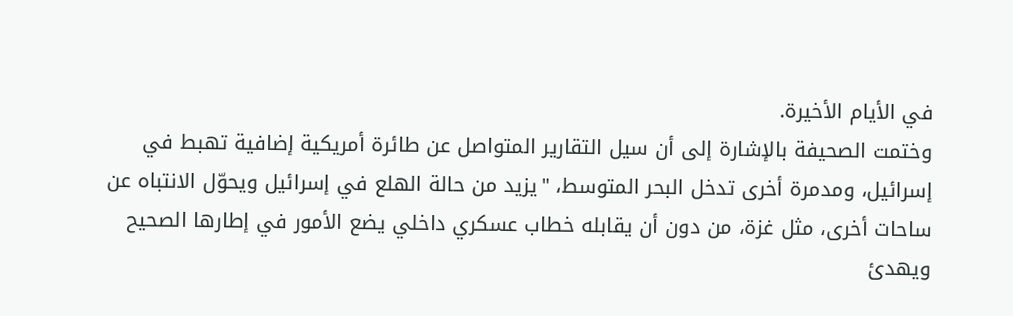في الأيام الأخيرة.
وختمت الصحيفة بالإشارة إلى أن سيل التقارير المتواصل عن طائرة أمريكية إضافية تهبط في إسرائيل، ومدمرة أخرى تدخل البحر المتوسط، "يزيد من حالة الهلع في إسرائيل ويحوّل الانتباه عن ساحات أخرى، مثل غزة، من دون أن يقابله خطاب عسكري داخلي يضع الأمور في إطارها الصحيح ويهدئ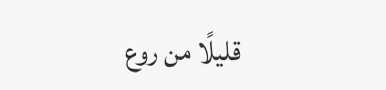قليلًا من روع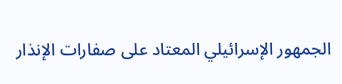الجمهور الإسرائيلي المعتاد على صفارات الإنذار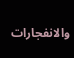والانفجارات